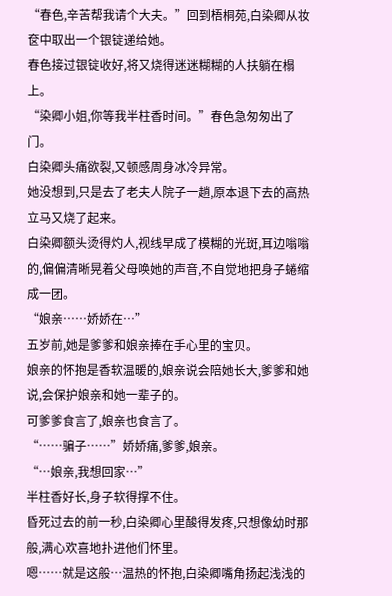“春色,辛苦帮我请个大夫。”回到梧桐苑,白染卿从妆奁中取出一个银锭递给她。
春色接过银锭收好,将又烧得迷迷糊糊的人扶躺在榻上。
“染卿小姐,你等我半柱香时间。”春色急匆匆出了门。
白染卿头痛欲裂,又顿感周身冰冷异常。
她没想到,只是去了老夫人院子一趟,原本退下去的高热立马又烧了起来。
白染卿额头烫得灼人,视线早成了模糊的光斑,耳边嗡嗡的,偏偏清晰晃着父母唤她的声音,不自觉地把身子蜷缩成一团。
“娘亲……娇娇在…”
五岁前,她是爹爹和娘亲捧在手心里的宝贝。
娘亲的怀抱是香软温暖的,娘亲说会陪她长大,爹爹和她说,会保护娘亲和她一辈子的。
可爹爹食言了,娘亲也食言了。
“……骗子……”娇娇痛,爹爹,娘亲。
“…娘亲,我想回家…”
半柱香好长,身子软得撑不住。
昏死过去的前一秒,白染卿心里酸得发疼,只想像幼时那般,满心欢喜地扑进他们怀里。
嗯……就是这般…温热的怀抱,白染卿嘴角扬起浅浅的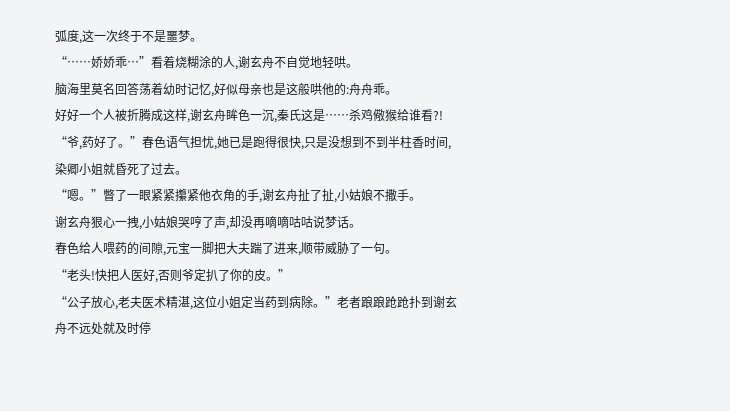弧度,这一次终于不是噩梦。
“……娇娇乖…”看着烧糊涂的人,谢玄舟不自觉地轻哄。
脑海里莫名回答荡着幼时记忆,好似母亲也是这般哄他的:舟舟乖。
好好一个人被折腾成这样,谢玄舟眸色一沉,秦氏这是……杀鸡儆猴给谁看?!
“爷,药好了。”春色语气担忧,她已是跑得很快,只是没想到不到半柱香时间,染卿小姐就昏死了过去。
“嗯。”瞥了一眼紧紧攥紧他衣角的手,谢玄舟扯了扯,小姑娘不撒手。
谢玄舟狠心一拽,小姑娘哭哼了声,却没再嘀嘀咕咕说梦话。
春色给人喂药的间隙,元宝一脚把大夫踹了进来,顺带威胁了一句。
“老头!快把人医好,否则爷定扒了你的皮。”
“公子放心,老夫医术精湛,这位小姐定当药到病除。”老者踉踉跄跄扑到谢玄舟不远处就及时停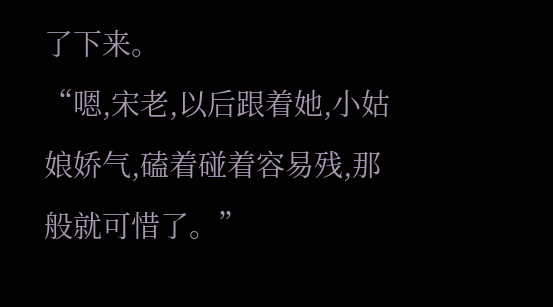了下来。
“嗯,宋老,以后跟着她,小姑娘娇气,磕着碰着容易残,那般就可惜了。”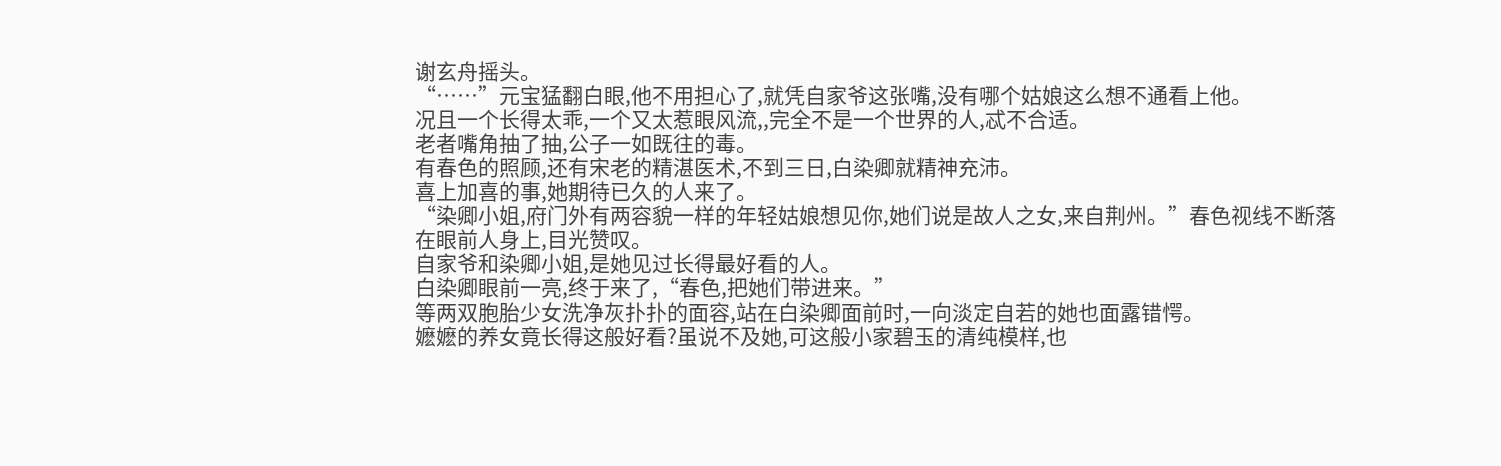谢玄舟摇头。
“……”元宝猛翻白眼,他不用担心了,就凭自家爷这张嘴,没有哪个姑娘这么想不通看上他。
况且一个长得太乖,一个又太惹眼风流,,完全不是一个世界的人,忒不合适。
老者嘴角抽了抽,公子一如既往的毒。
有春色的照顾,还有宋老的精湛医术,不到三日,白染卿就精神充沛。
喜上加喜的事,她期待已久的人来了。
“染卿小姐,府门外有两容貌一样的年轻姑娘想见你,她们说是故人之女,来自荆州。”春色视线不断落在眼前人身上,目光赞叹。
自家爷和染卿小姐,是她见过长得最好看的人。
白染卿眼前一亮,终于来了,“春色,把她们带进来。”
等两双胞胎少女洗净灰扑扑的面容,站在白染卿面前时,一向淡定自若的她也面露错愕。
嬷嬷的养女竟长得这般好看?虽说不及她,可这般小家碧玉的清纯模样,也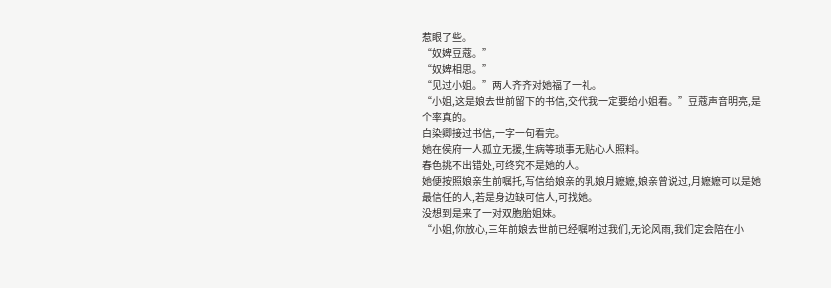惹眼了些。
“奴婢豆蔻。”
“奴婢相思。”
“见过小姐。”两人齐齐对她福了一礼。
“小姐,这是娘去世前留下的书信,交代我一定要给小姐看。”豆蔻声音明亮,是个率真的。
白染卿接过书信,一字一句看完。
她在侯府一人孤立无援,生病等琐事无贴心人照料。
春色挑不出错处,可终究不是她的人。
她便按照娘亲生前嘱托,写信给娘亲的乳娘月嬷嬷,娘亲曾说过,月嬷嬷可以是她最信任的人,若是身边缺可信人,可找她。
没想到是来了一对双胞胎姐妹。
“小姐,你放心,三年前娘去世前已经嘱咐过我们,无论风雨,我们定会陪在小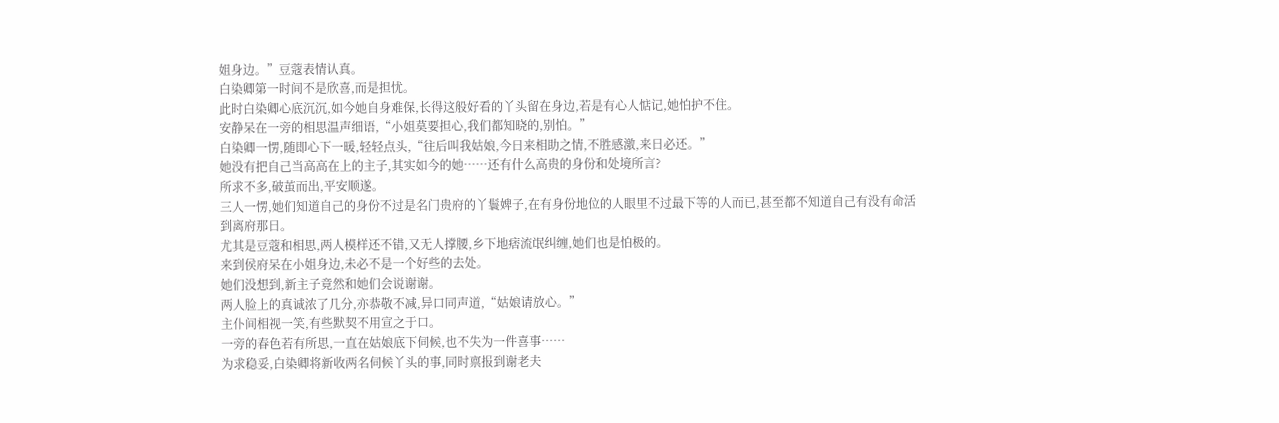姐身边。”豆蔻表情认真。
白染卿第一时间不是欣喜,而是担忧。
此时白染卿心底沉沉,如今她自身难保,长得这般好看的丫头留在身边,若是有心人惦记,她怕护不住。
安静呆在一旁的相思温声细语,“小姐莫要担心,我们都知晓的,别怕。”
白染卿一愣,随即心下一暖,轻轻点头,“往后叫我姑娘,今日来相助之情,不胜感激,来日必还。”
她没有把自己当高高在上的主子,其实如今的她……还有什么高贵的身份和处境所言?
所求不多,破茧而出,平安顺遂。
三人一愣,她们知道自己的身份不过是名门贵府的丫鬟婢子,在有身份地位的人眼里不过最下等的人而已,甚至都不知道自己有没有命活到离府那日。
尤其是豆蔻和相思,两人模样还不错,又无人撑腰,乡下地痞流氓纠缠,她们也是怕极的。
来到侯府呆在小姐身边,未必不是一个好些的去处。
她们没想到,新主子竟然和她们会说谢谢。
两人脸上的真诚浓了几分,亦恭敬不减,异口同声道,“姑娘请放心。”
主仆间相视一笑,有些默契不用宣之于口。
一旁的春色若有所思,一直在姑娘底下伺候,也不失为一件喜事……
为求稳妥,白染卿将新收两名伺候丫头的事,同时禀报到谢老夫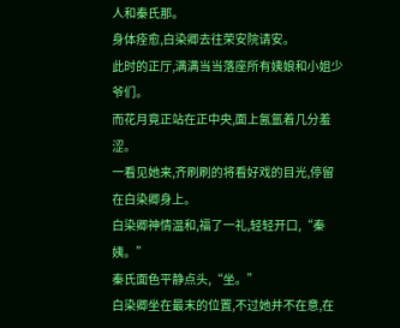人和秦氏那。
身体痊愈,白染卿去往荣安院请安。
此时的正厅,满满当当落座所有姨娘和小姐少爷们。
而花月竟正站在正中央,面上氤氲着几分羞涩。
一看见她来,齐刷刷的将看好戏的目光,停留在白染卿身上。
白染卿神情温和,福了一礼,轻轻开口,“秦姨。”
秦氏面色平静点头,“坐。”
白染卿坐在最末的位置,不过她并不在意,在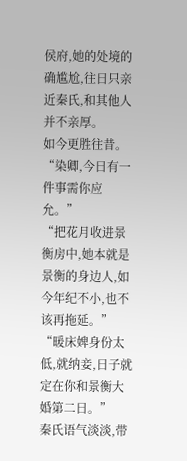侯府,她的处境的确尴尬,往日只亲近秦氏,和其他人并不亲厚。
如今更胜往昔。
“染卿,今日有一件事需你应允。”
“把花月收进景衡房中,她本就是景衡的身边人,如今年纪不小,也不该再拖延。”
“暖床婢身份太低,就纳妾,日子就定在你和景衡大婚第二日。”
秦氏语气淡淡,带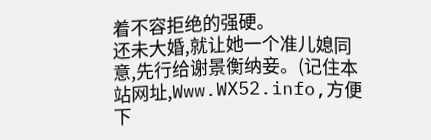着不容拒绝的强硬。
还未大婚,就让她一个准儿媳同意,先行给谢景衡纳妾。(记住本站网址,Www.WX52.info,方便下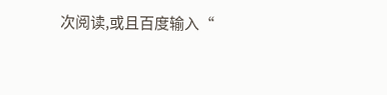次阅读,或且百度输入“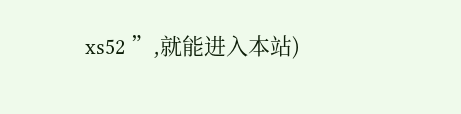xs52 ”,就能进入本站)